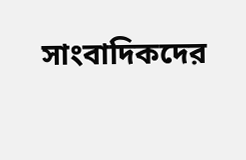সাংবাদিকদের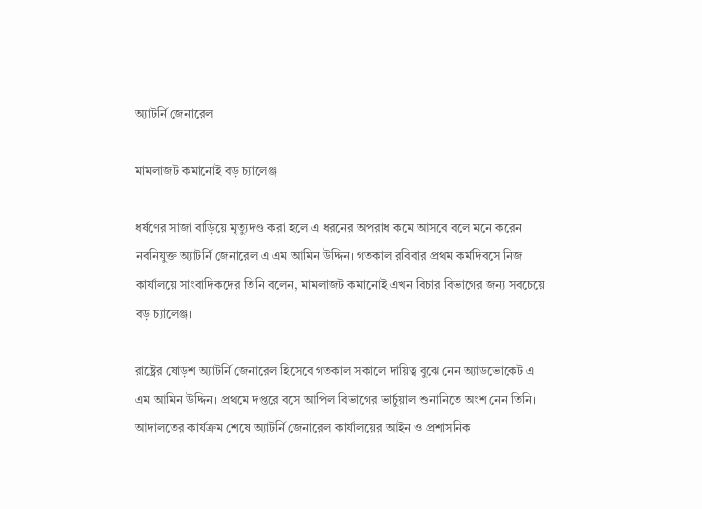অ্যাটর্নি জেনারেল

মামলাজট কমানোই বড় চ্যালেঞ্জ

ধর্ষণের সাজা বাড়িয়ে মৃত্যুদণ্ড করা হলে এ ধরনের অপরাধ কমে আসবে বলে মনে করেন নবনিযুক্ত অ্যাটর্নি জেনারেল এ এম আমিন উদ্দিন। গতকাল রবিবার প্রথম কর্মদিবসে নিজ কার্যালয়ে সাংবাদিকদের তিনি বলেন, মামলাজট কমানোই এখন বিচার বিভাগের জন্য সবচেয়ে বড় চ্যালেঞ্জ।

রাষ্ট্রের ষোড়শ অ্যাটর্নি জেনারেল হিসেবে গতকাল সকালে দায়িত্ব বুঝে নেন অ্যাডভোকেট এ এম আমিন উদ্দিন। প্রথমে দপ্তরে বসে আপিল বিভাগের ভার্চুয়াল শুনানিতে অংশ নেন তিনি। আদালতের কার্যক্রম শেষে অ্যাটর্নি জেনারেল কার্যালয়ের আইন ও প্রশাসনিক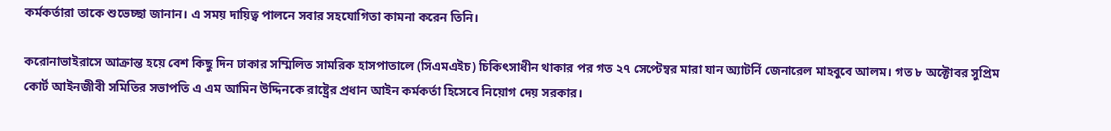কর্মকর্তারা তাকে শুভেচ্ছা জানান। এ সময় দায়িত্ব পালনে সবার সহযোগিতা কামনা করেন তিনি।

করোনাভাইরাসে আক্রান্ত হয়ে বেশ কিছু দিন ঢাকার সম্মিলিত সামরিক হাসপাতালে (সিএমএইচ) চিকিৎসাধীন থাকার পর গত ২৭ সেপ্টেম্বর মারা যান অ্যাটর্নি জেনারেল মাহবুবে আলম। গত ৮ অক্টোবর সুপ্রিম কোর্ট আইনজীবী সমিতির সভাপতি এ এম আমিন উদ্দিনকে রাষ্ট্রের প্রধান আইন কর্মকর্তা হিসেবে নিয়োগ দেয় সরকার।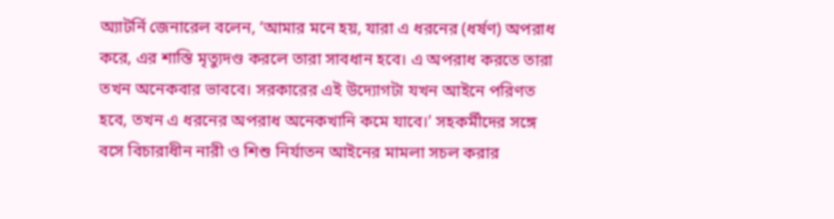অ্যাটর্নি জেনারেল বলেন, ‘আমার মনে হয়, যারা এ ধরনের (ধর্ষণ) অপরাধ করে, এর শাস্তি মৃত্যুদণ্ড করলে তারা সাবধান হবে। এ অপরাধ করতে তারা তখন অনেকবার ভাববে। সরকারের এই উদ্যোগটা যখন আইনে পরিণত হবে, তখন এ ধরনের অপরাধ অনেকখানি কমে যাবে।’ সহকর্মীদের সঙ্গে বসে বিচারাধীন নারী ও শিশু নির্যাতন আইনের মামলা সচল করার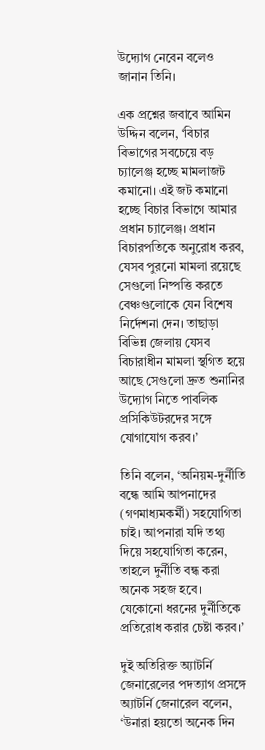উদ্যোগ নেবেন বলেও জানান তিনি।

এক প্রশ্নের জবাবে আমিন উদ্দিন বলেন, ‘বিচার বিভাগের সবচেয়ে বড় চ্যালেঞ্জ হচ্ছে মামলাজট কমানো। এই জট কমানো হচ্ছে বিচার বিভাগে আমার প্রধান চ্যালেঞ্জ। প্রধান বিচারপতিকে অনুরোধ করব, যেসব পুরনো মামলা রয়েছে সেগুলো নিষ্পত্তি করতে বেঞ্চগুলোকে যেন বিশেষ নির্দেশনা দেন। তাছাড়া বিভিন্ন জেলায় যেসব বিচারাধীন মামলা স্থগিত হয়ে আছে সেগুলো দ্রুত শুনানির উদ্যোগ নিতে পাবলিক প্রসিকিউটরদের সঙ্গে যোগাযোগ করব।’

তিনি বলেন, ‘অনিয়ম-দুর্নীতি বন্ধে আমি আপনাদের (গণমাধ্যমকর্মী) সহযোগিতা চাই। আপনারা যদি তথ্য দিয়ে সহযোগিতা করেন, তাহলে দুর্নীতি বন্ধ করা অনেক সহজ হবে। যেকোনো ধরনের দুর্নীতিকে প্রতিরোধ করার চেষ্টা করব।’

দুই অতিরিক্ত অ্যাটর্নি জেনারেলের পদত্যাগ প্রসঙ্গে অ্যাটর্নি জেনারেল বলেন, ‘উনারা হয়তো অনেক দিন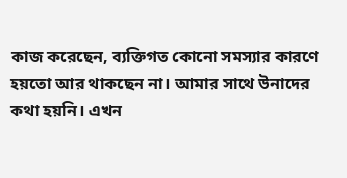কাজ করেছেন, ব্যক্তিগত কোনো সমস্যার কারণে হয়তো আর থাকছেন না। আমার সাথে উনাদের কথা হয়নি। এখন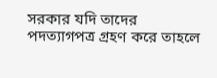সরকার যদি তাদের পদত্যাগপত্র গ্রহণ করে তাহলে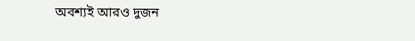অবশ্যই আরও দুজন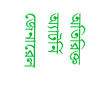অতিরিক্ত অ্যাটর্নি জেনারেল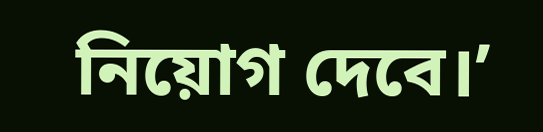নিয়োগ দেবে।’